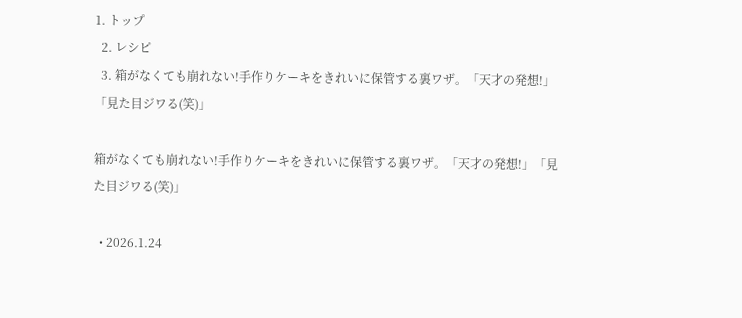1. トップ
  2. レシピ
  3. 箱がなくても崩れない!手作りケーキをきれいに保管する裏ワザ。「天才の発想!」「見た目ジワる(笑)」

箱がなくても崩れない!手作りケーキをきれいに保管する裏ワザ。「天才の発想!」「見た目ジワる(笑)」

  • 2026.1.24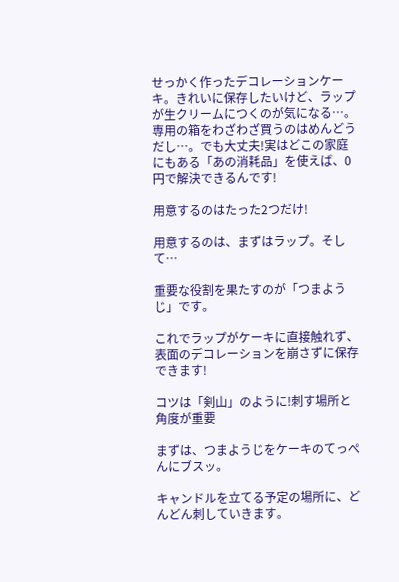せっかく作ったデコレーションケーキ。きれいに保存したいけど、ラップが生クリームにつくのが気になる…。専用の箱をわざわざ買うのはめんどうだし…。でも大丈夫!実はどこの家庭にもある「あの消耗品」を使えば、0円で解決できるんです!

用意するのはたった2つだけ!

用意するのは、まずはラップ。そして…

重要な役割を果たすのが「つまようじ」です。

これでラップがケーキに直接触れず、表面のデコレーションを崩さずに保存できます!

コツは「剣山」のように!刺す場所と角度が重要

まずは、つまようじをケーキのてっぺんにブスッ。

キャンドルを立てる予定の場所に、どんどん刺していきます。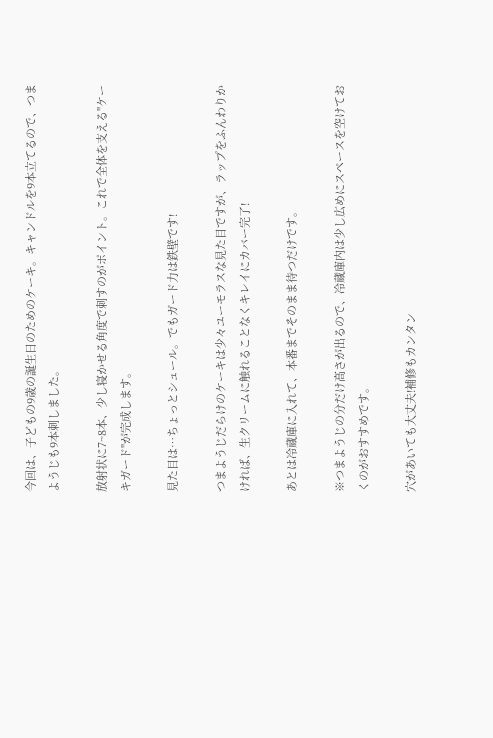今回は、子どもの9歳の誕生日のためのケーキ。キャンドルを9本立てるので、つまようじも9本刺しました。

放射状に7~8本、少し寝かせる角度で刺すのがポイント。これで全体を支える"ケーキガード"が完成します。

見た目は…ちょっとシュール。でもガード力は鉄壁です!

つまようじだらけのケーキは少々ユーモラスな見た目ですが、ラップをふんわりかければ、生クリームに触れることなくキレイにカバー完了!

あとは冷蔵庫に入れて、本番までそのまま待つだけです。

※つまようじの分だけ高さが出るので、冷蔵庫内は少し広めにスペースを空けておくのがおすすめです。

穴があいても大丈夫!補修もカンタン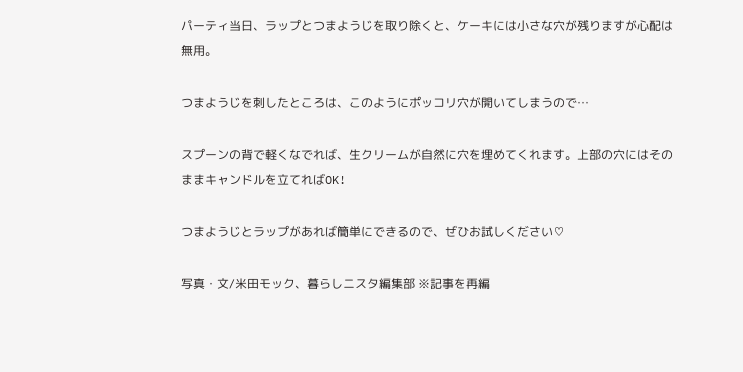パーティ当日、ラップとつまようじを取り除くと、ケーキには小さな穴が残りますが心配は無用。

つまようじを刺したところは、このようにポッコリ穴が開いてしまうので…

スプーンの背で軽くなでれば、生クリームが自然に穴を埋めてくれます。上部の穴にはそのままキャンドルを立てればOK!

つまようじとラップがあれば簡単にできるので、ぜひお試しください♡

写真・文/米田モック、暮らしニスタ編集部 ※記事を再編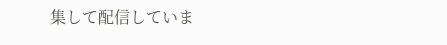集して配信していま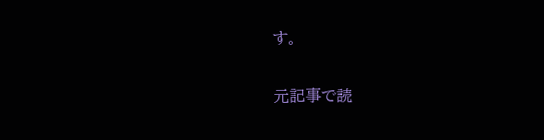す。

元記事で読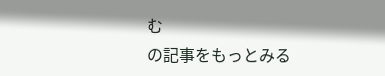む
の記事をもっとみる